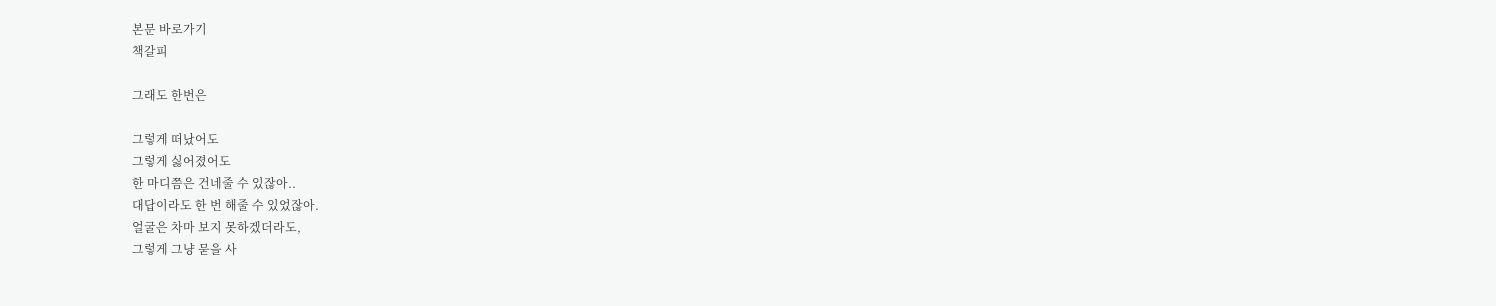본문 바로가기
책갈피

그래도 한번은

그렇게 떠났어도
그렇게 싫어졌어도
한 마디쯤은 건네줄 수 있잖아..
대답이라도 한 번 해줄 수 있었잖아.
얼굴은 차마 보지 못하겠더라도,
그렇게 그냥 묻을 사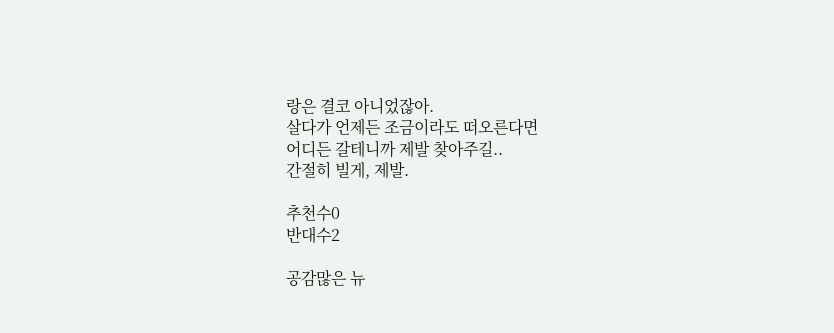랑은 결코 아니었잖아.
살다가 언제든 조금이라도 떠오른다면
어디든 갈테니까 제발 찾아주길..
간절히 빌게, 제발.

추천수0
반대수2

공감많은 뉴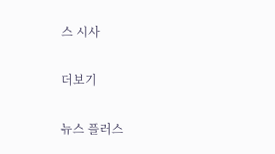스 시사

더보기

뉴스 플러스